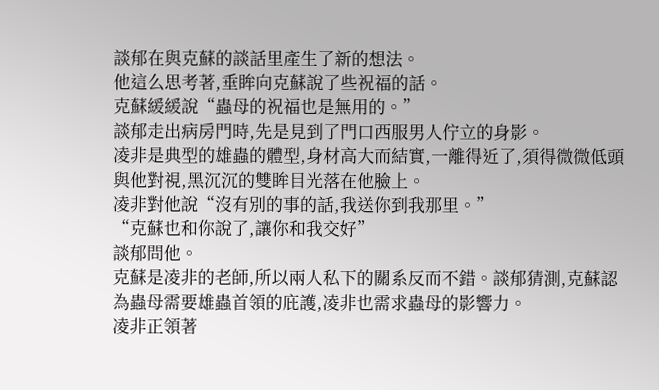談郁在與克蘇的談話里產生了新的想法。
他這么思考著,垂眸向克蘇說了些祝福的話。
克蘇緩緩說“蟲母的祝福也是無用的。”
談郁走出病房門時,先是見到了門口西服男人佇立的身影。
凌非是典型的雄蟲的體型,身材高大而結實,一離得近了,須得微微低頭與他對視,黑沉沉的雙眸目光落在他臉上。
凌非對他說“沒有別的事的話,我送你到我那里。”
“克蘇也和你說了,讓你和我交好”
談郁問他。
克蘇是凌非的老師,所以兩人私下的關系反而不錯。談郁猜測,克蘇認為蟲母需要雄蟲首領的庇護,凌非也需求蟲母的影響力。
凌非正領著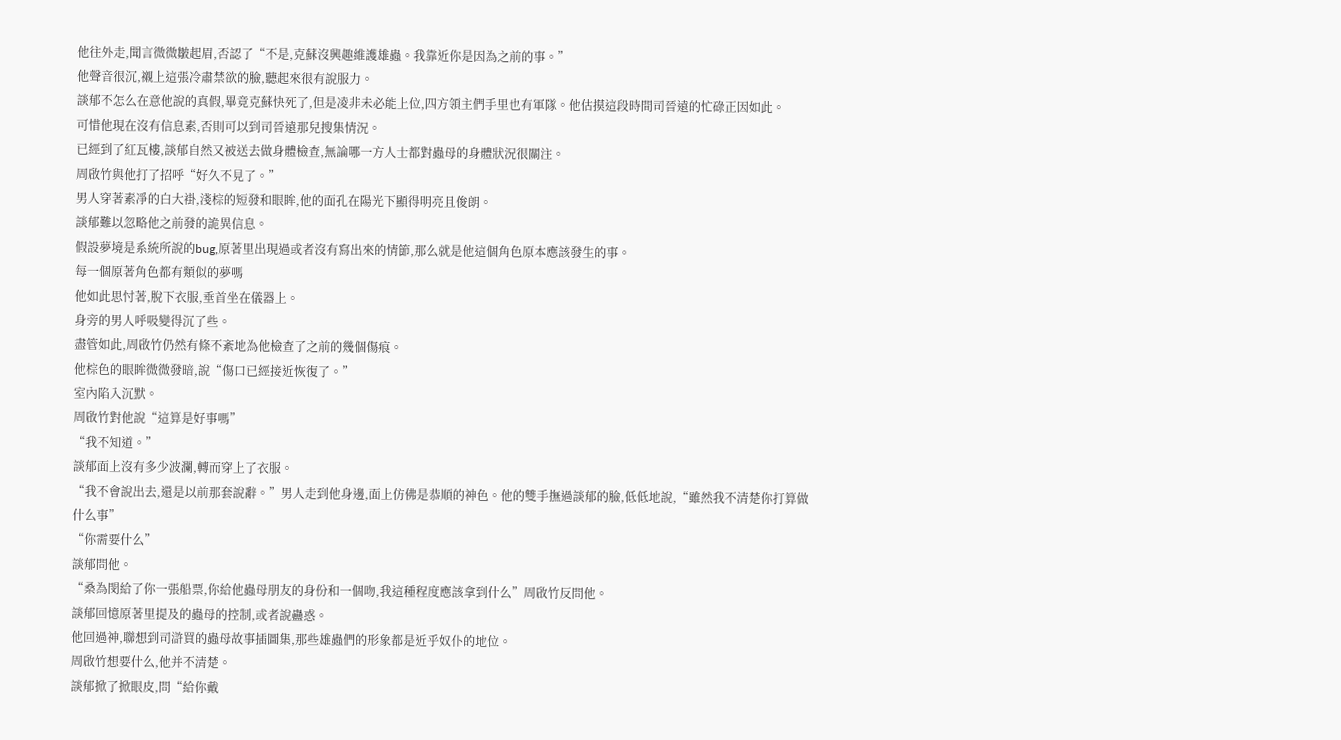他往外走,聞言微微皺起眉,否認了“不是,克蘇沒興趣維護雄蟲。我靠近你是因為之前的事。”
他聲音很沉,襯上這張冷肅禁欲的臉,聽起來很有說服力。
談郁不怎么在意他說的真假,畢竟克蘇快死了,但是凌非未必能上位,四方領主們手里也有軍隊。他估摸這段時間司晉遠的忙碌正因如此。
可惜他現在沒有信息素,否則可以到司晉遠那兒搜集情況。
已經到了紅瓦樓,談郁自然又被送去做身體檢查,無論哪一方人士都對蟲母的身體狀況很關注。
周啟竹與他打了招呼“好久不見了。”
男人穿著素凈的白大褂,淺棕的短發和眼眸,他的面孔在陽光下顯得明亮且俊朗。
談郁難以忽略他之前發的詭異信息。
假設夢境是系統所說的bug,原著里出現過或者沒有寫出來的情節,那么就是他這個角色原本應該發生的事。
每一個原著角色都有類似的夢嗎
他如此思忖著,脫下衣服,垂首坐在儀器上。
身旁的男人呼吸變得沉了些。
盡管如此,周啟竹仍然有條不紊地為他檢查了之前的幾個傷痕。
他棕色的眼眸微微發暗,說“傷口已經接近恢復了。”
室內陷入沉默。
周啟竹對他說“這算是好事嗎”
“我不知道。”
談郁面上沒有多少波瀾,轉而穿上了衣服。
“我不會說出去,還是以前那套說辭。”男人走到他身邊,面上仿佛是恭順的神色。他的雙手撫過談郁的臉,低低地說,“雖然我不清楚你打算做什么事”
“你需要什么”
談郁問他。
“桑為閔給了你一張船票,你給他蟲母朋友的身份和一個吻,我這種程度應該拿到什么”周啟竹反問他。
談郁回憶原著里提及的蟲母的控制,或者說蠱惑。
他回過神,聯想到司滸買的蟲母故事插圖集,那些雄蟲們的形象都是近乎奴仆的地位。
周啟竹想要什么,他并不清楚。
談郁掀了掀眼皮,問“給你戴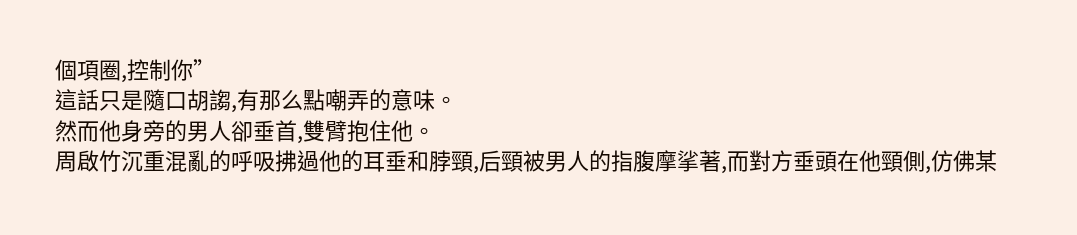個項圈,控制你”
這話只是隨口胡謅,有那么點嘲弄的意味。
然而他身旁的男人卻垂首,雙臂抱住他。
周啟竹沉重混亂的呼吸拂過他的耳垂和脖頸,后頸被男人的指腹摩挲著,而對方垂頭在他頸側,仿佛某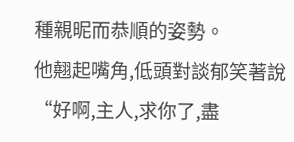種親昵而恭順的姿勢。
他翹起嘴角,低頭對談郁笑著說“好啊,主人,求你了,盡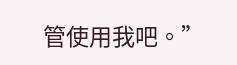管使用我吧。”